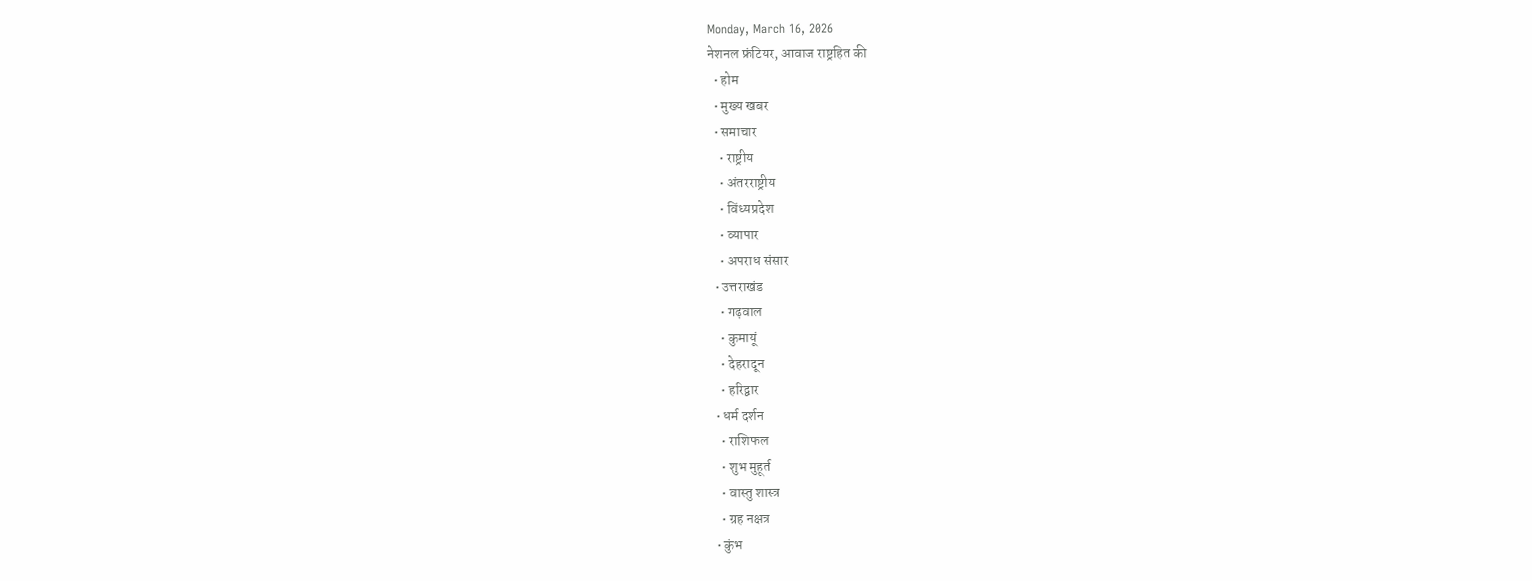Monday, March 16, 2026
नेशनल फ्रंटियर, आवाज राष्ट्रहित की
  • होम
  • मुख्य खबर
  • समाचार
    • राष्ट्रीय
    • अंतरराष्ट्रीय
    • विंध्यप्रदेश
    • व्यापार
    • अपराध संसार
  • उत्तराखंड
    • गढ़वाल
    • कुमायूं
    • देहरादून
    • हरिद्वार
  • धर्म दर्शन
    • राशिफल
    • शुभ मुहूर्त
    • वास्तु शास्त्र
    • ग्रह नक्षत्र
  • कुंभ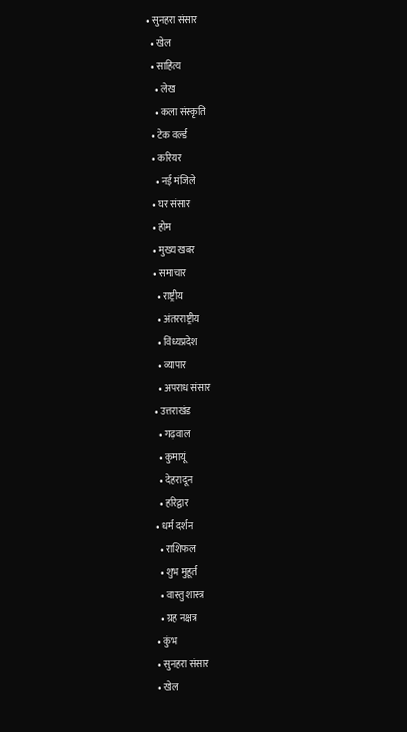• सुनहरा संसार
  • खेल
  • साहित्य
    • लेख
    • कला संस्कृति
  • टेक वर्ल्ड
  • करियर
    • नई मंजिले
  • घर संसार
  • होम
  • मुख्य खबर
  • समाचार
    • राष्ट्रीय
    • अंतरराष्ट्रीय
    • विंध्यप्रदेश
    • व्यापार
    • अपराध संसार
  • उत्तराखंड
    • गढ़वाल
    • कुमायूं
    • देहरादून
    • हरिद्वार
  • धर्म दर्शन
    • राशिफल
    • शुभ मुहूर्त
    • वास्तु शास्त्र
    • ग्रह नक्षत्र
  • कुंभ
  • सुनहरा संसार
  • खेल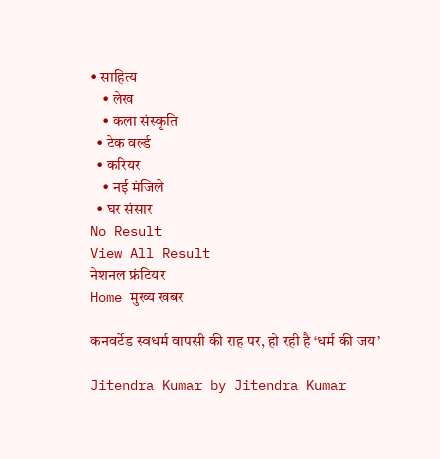• साहित्य
    • लेख
    • कला संस्कृति
  • टेक वर्ल्ड
  • करियर
    • नई मंजिले
  • घर संसार
No Result
View All Result
नेशनल फ्रंटियर
Home मुख्य खबर

कनवर्टेड स्वधर्म वापसी की राह पर, हो रही है ‘धर्म की जय’

Jitendra Kumar by Jitendra Kumar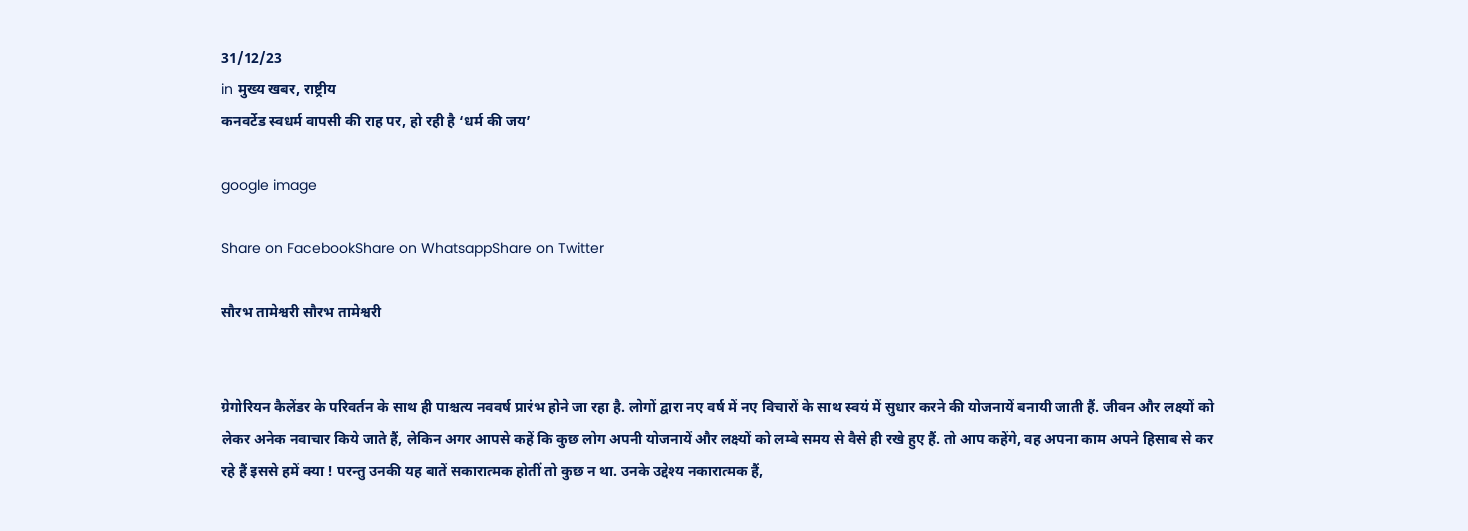31/12/23
in मुख्य खबर, राष्ट्रीय
कनवर्टेड स्वधर्म वापसी की राह पर, हो रही है ‘धर्म की जय’

google image

Share on FacebookShare on WhatsappShare on Twitter

सौरभ तामेश्वरी सौरभ तामेश्वरी


ग्रेगोरियन कैलेंडर के परिवर्तन के साथ ही पाश्चत्य नववर्ष प्रारंभ होने जा रहा है. लोगों द्वारा नए वर्ष में नए विचारों के साथ स्वयं में सुधार करने की योजनायें बनायी जाती हैं. जीवन और लक्ष्यों को लेकर अनेक नवाचार किये जाते हैं, लेकिन अगर आपसे कहें कि कुछ लोग अपनी योजनायें और लक्ष्यों को लम्बे समय से वैसे ही रखे हुए हैं. तो आप कहेंगे, वह अपना काम अपने हिसाब से कर रहे हैं इससे हमें क्या ! परन्तु उनकी यह बातें सकारात्मक होतीं तो कुछ न था. उनके उद्देश्य नकारात्मक हैं,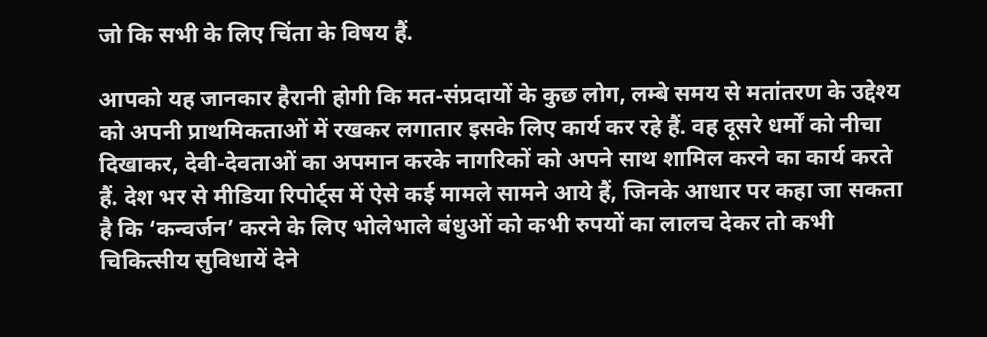जो कि सभी के लिए चिंता के विषय हैं.

आपको यह जानकार हैरानी होगी कि मत-संप्रदायों के कुछ लोग, लम्बे समय से मतांतरण के उद्देश्य को अपनी प्राथमिकताओं में रखकर लगातार इसके लिए कार्य कर रहे हैं. वह दूसरे धर्मों को नीचा दिखाकर, देवी-देवताओं का अपमान करके नागरिकों को अपने साथ शामिल करने का कार्य करते हैं. देश भर से मीडिया रिपोर्ट्स में ऐसे कई मामले सामने आये हैं, जिनके आधार पर कहा जा सकता है कि ‘कन्वर्जन’ करने के लिए भोलेभाले बंधुओं को कभी रुपयों का लालच देकर तो कभी चिकित्सीय सुविधायें देने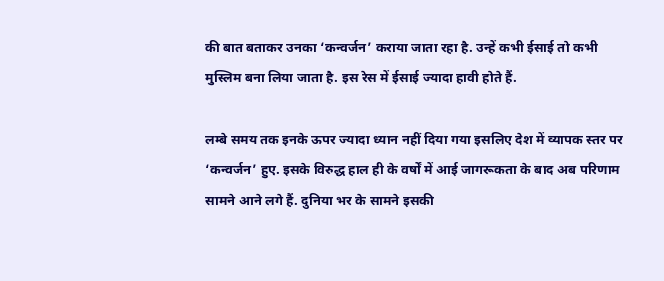की बात बताकर उनका ‘कन्वर्जन’ कराया जाता रहा है. उन्हें कभी ईसाई तो कभी मुस्लिम बना लिया जाता है. इस रेस में ईसाई ज्यादा हावी होते हैं.

लम्बे समय तक इनके ऊपर ज्यादा ध्यान नहीं दिया गया इसलिए देश में व्यापक स्तर पर ‘कन्वर्जन’ हुए. इसके विरुद्ध हाल ही के वर्षों में आई जागरूकता के बाद अब परिणाम सामने आने लगे हैं. दुनिया भर के सामने इसकी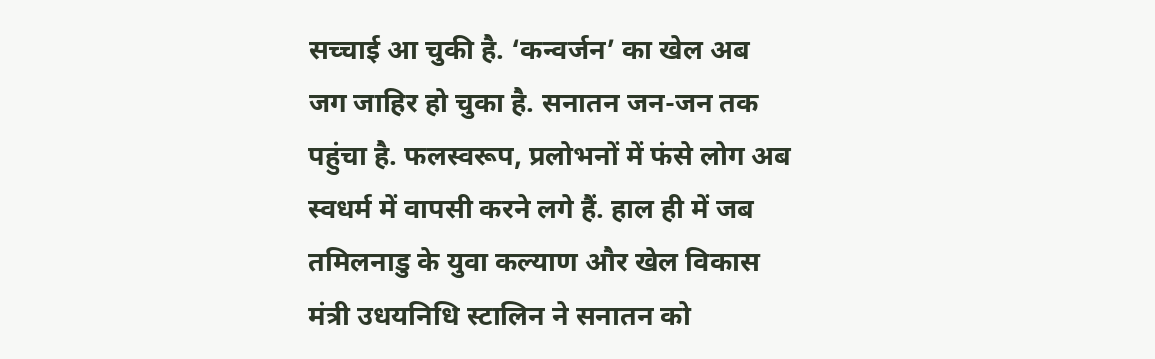सच्चाई आ चुकी है. ‘कन्वर्जन’ का खेल अब जग जाहिर हो चुका है. सनातन जन-जन तक पहुंचा है. फलस्वरूप, प्रलोभनों में फंसे लोग अब स्वधर्म में वापसी करने लगे हैं. हाल ही में जब तमिलनाडु के युवा कल्याण और खेल विकास मंत्री उधयनिधि स्टालिन ने सनातन को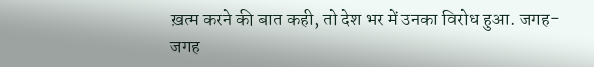ख़त्म करने की बात कही, तो देश भर में उनका विरोध हुआ. जगह-जगह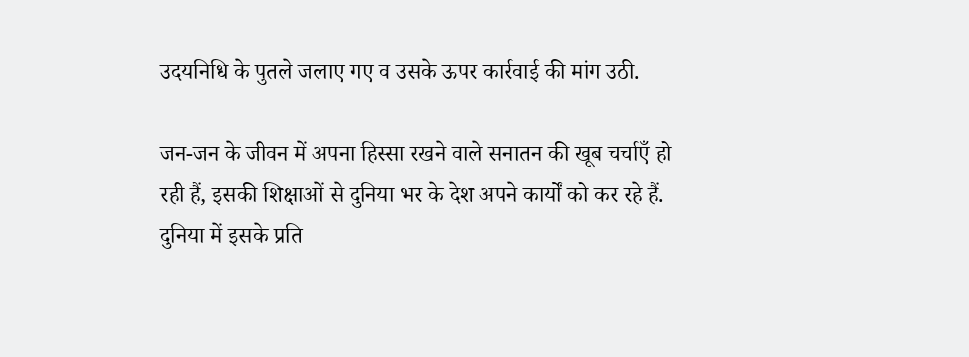उदयनिधि के पुतले जलाए गए व उसके ऊपर कार्रवाई की मांग उठी.

जन-जन के जीवन में अपना हिस्सा रखने वाले सनातन की खूब चर्चाएँ हो रही हैं, इसकी शिक्षाओं से दुनिया भर के देश अपने कार्यों को कर रहे हैं. दुनिया में इसके प्रति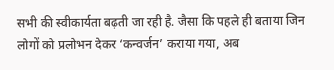सभी की स्वीकार्यता बढ़ती जा रही है. जैसा कि पहले ही बताया जिन लोगों को प्रलोभन देकर ‘कन्वर्जन’ कराया गया, अब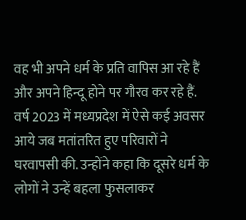वह भी अपने धर्म के प्रति वापिस आ रहे हैं और अपने हिन्दू होने पर गौरव कर रहे हैं. वर्ष 2023 में मध्यप्रदेश में ऐसे कई अवसर आये जब मतांतरित हुए परिवारों ने घरवापसी की. उन्होंने कहा कि दूसरे धर्म के लोगों ने उन्हें बहला फुसलाकर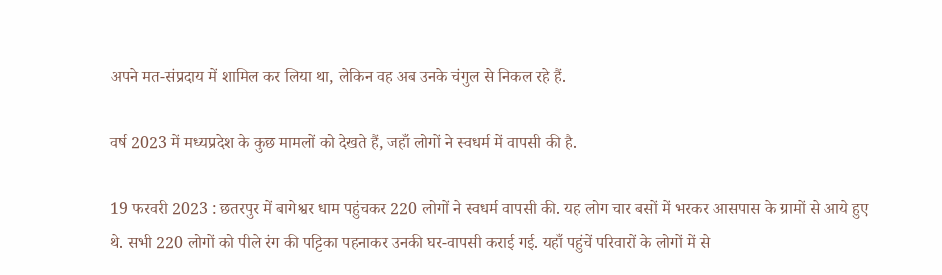अपने मत-संप्रदाय में शामिल कर लिया था, लेकिन वह अब उनके चंगुल से निकल रहे हैं.

वर्ष 2023 में मध्यप्रदेश के कुछ मामलों को देखते हैं, जहाँ लोगों ने स्वधर्म में वापसी की है.

19 फरवरी 2023 : छतरपुर में बागेश्वर धाम पहुंचकर 220 लोगों ने स्वधर्म वापसी की. यह लोग चार बसों में भरकर आसपास के ग्रामों से आये हुए थे. सभी 220 लोगों को पीले रंग की पट्टिका पहनाकर उनकी घर-वापसी कराई गई. यहाँ पहुंचें परिवारों के लोगों में से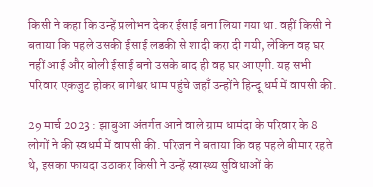किसी ने कहा कि उन्हें प्रलोभन देकर ईसाई बना लिया गया था. वहीं किसी ने बताया कि पहले उसकी ईसाई लडकी से शादी करा दी गयी, लेकिन वह घर नहीं आई और बोली ईसाई बनो उसके बाद ही वह घर आएगी. यह सभी परिवार एकजुट होकर बागेश्वर धाम पहुंचे जहाँ उन्होंने हिन्दू धर्म में वापसी की.

29 मार्च 2023 : झाबुआ अंतर्गत आने वाले ग्राम धामंदा के परिवार के 8 लोगों ने की स्वधर्म में वापसी की. परिजन ने बताया कि वह पहले बीमार रहते थे, इसका फायदा उठाकर किसी ने उन्हें स्वास्थ्य सुविधाओं के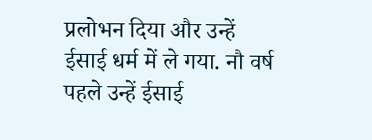प्रलोभन दिया और उन्हें ईसाई धर्म में ले गया. नौ वर्ष पहले उन्हें ईसाई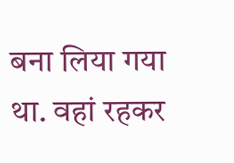बना लिया गया था. वहां रहकर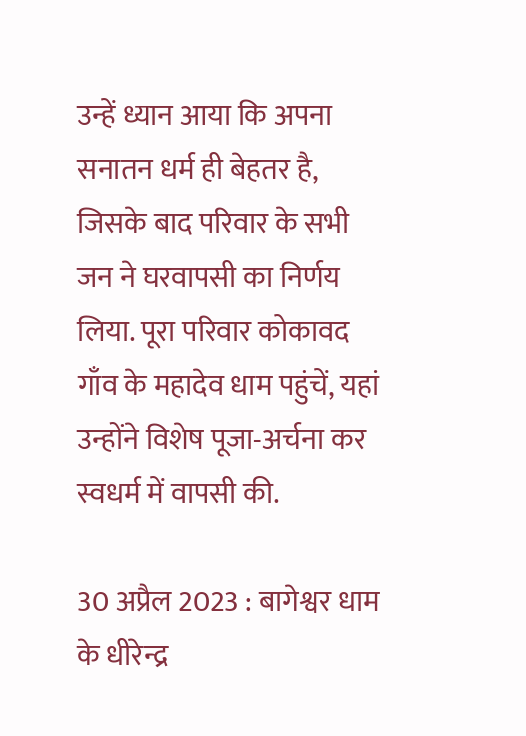उन्हें ध्यान आया कि अपना सनातन धर्म ही बेहतर है, जिसके बाद परिवार के सभी जन ने घरवापसी का निर्णय लिया. पूरा परिवार कोकावद गाँव के महादेव धाम पहुंचें, यहां उन्होंने विशेष पूजा-अर्चना कर स्वधर्म में वापसी की.

30 अप्रैल 2023 : बागेश्वर धाम के धीरेन्द्र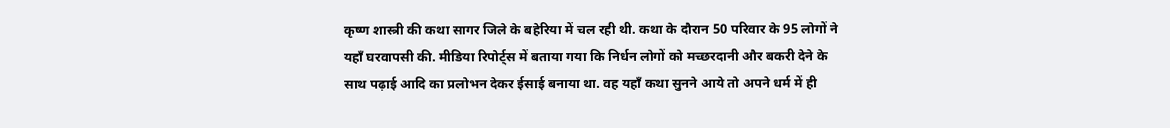कृष्ण शास्त्री की कथा सागर जिले के बहेरिया में चल रही थी. कथा के दौरान 50 परिवार के 95 लोगों ने यहाँ घरवापसी की. मीडिया रिपोर्ट्स में बताया गया कि निर्धन लोगों को मच्छरदानी और बकरी देने के साथ पढ़ाई आदि का प्रलोभन देकर ईसाई बनाया था. वह यहाँ कथा सुनने आये तो अपने धर्म में ही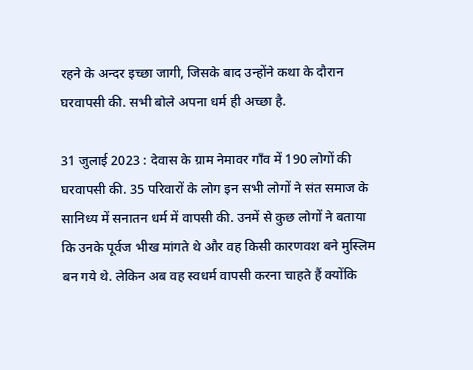रहने के अन्दर इच्छा जागी, जिसके बाद उन्होंने कथा के दौरान घरवापसी की. सभी बोले अपना धर्म ही अच्छा है.

31 जुलाई 2023 : देवास के ग्राम नेमावर गाँव में 190 लोगों की घरवापसी की. 35 परिवारों के लोग इन सभी लोगों ने संत समाज के सानिध्य में सनातन धर्म में वापसी की. उनमें से कुछ लोगों ने बताया कि उनके पूर्वज भीख मांगते थे और वह किसी कारणवश बने मुस्लिम बन गये थे. लेकिन अब वह स्वधर्म वापसी करना चाहते हैं क्योंकि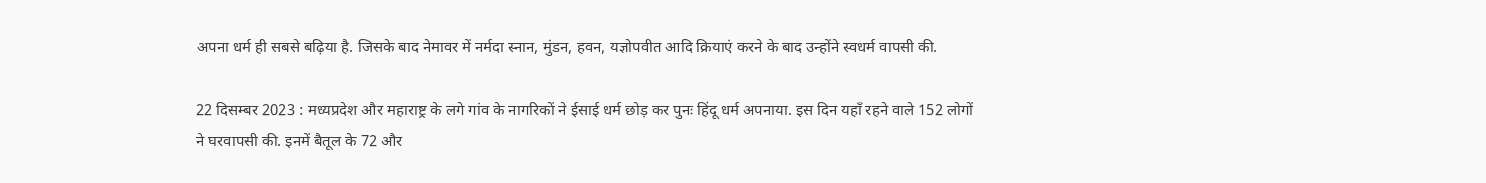अपना धर्म ही सबसे बढ़िया है. जिसके बाद नेमावर में नर्मदा स्नान, मुंडन, हवन, यज्ञोपवीत आदि क्रियाएं करने के बाद उन्होंने स्वधर्म वापसी की.

22 दिसम्बर 2023 : मध्यप्रदेश और महाराष्ट्र के लगे गांव के नागरिकों ने ईसाई धर्म छोड़ कर पुनः हिंदू धर्म अपनाया. इस दिन यहाँ रहने वाले 152 लोगों ने घरवापसी की. इनमें बैतूल के 72 और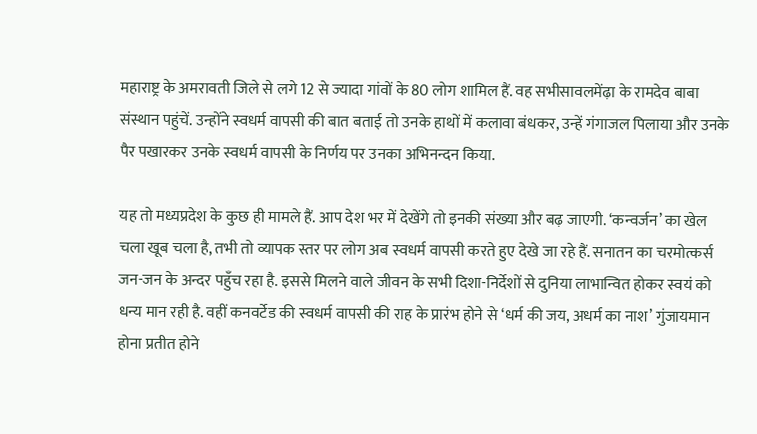महाराष्ट्र के अमरावती जिले से लगे 12 से ज्यादा गांवों के 80 लोग शामिल हैं. वह सभीसावलमेंढ़ा के रामदेव बाबा संस्थान पहुंचें. उन्होंने स्वधर्म वापसी की बात बताई तो उनके हाथों में कलावा बंधकर, उन्हें गंगाजल पिलाया और उनके पैर पखारकर उनके स्वधर्म वापसी के निर्णय पर उनका अभिनन्दन किया.

यह तो मध्यप्रदेश के कुछ ही मामले हैं. आप देश भर में देखेंगे तो इनकी संख्या और बढ़ जाएगी. ‘कन्वर्जन’ का खेल चला खूब चला है, तभी तो व्यापक स्तर पर लोग अब स्वधर्म वापसी करते हुए देखे जा रहे हैं. सनातन का चरमोत्कर्स जन-जन के अन्दर पहुँच रहा है. इससे मिलने वाले जीवन के सभी दिशा-निर्देशों से दुनिया लाभान्वित होकर स्वयं को धन्य मान रही है. वहीं कनवर्टेड की स्वधर्म वापसी की राह के प्रारंभ होने से ‘धर्म की जय, अधर्म का नाश’ गुंजायमान होना प्रतीत होने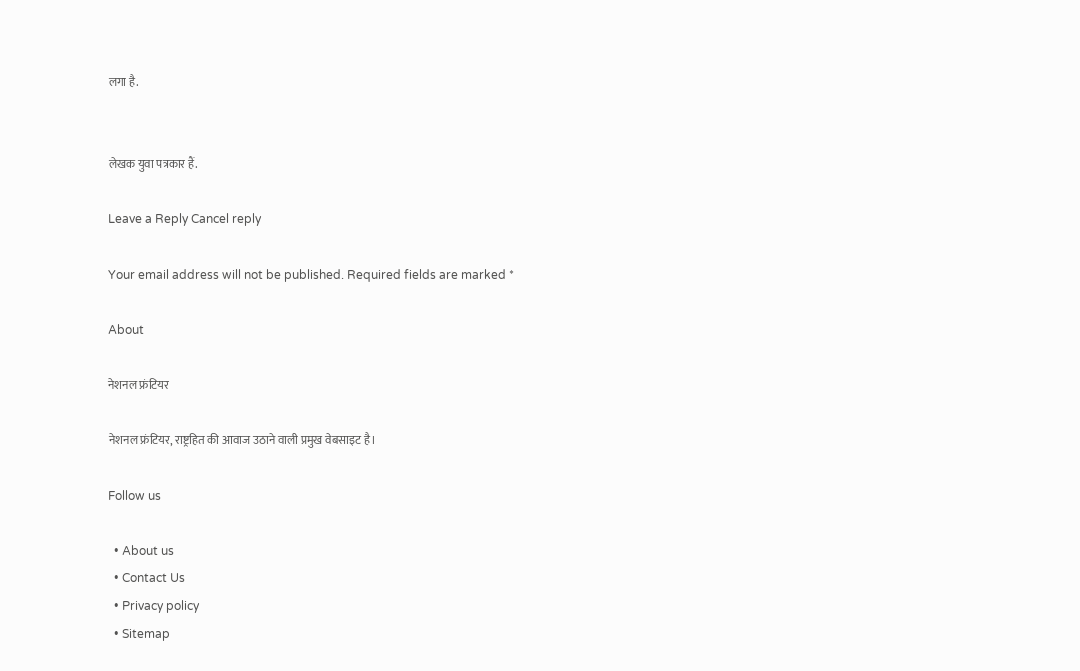लगा है.


लेखक युवा पत्रकार हैं.

Leave a Reply Cancel reply

Your email address will not be published. Required fields are marked *

About

नेशनल फ्रंटियर

नेशनल फ्रंटियर, राष्ट्रहित की आवाज उठाने वाली प्रमुख वेबसाइट है।

Follow us

  • About us
  • Contact Us
  • Privacy policy
  • Sitemap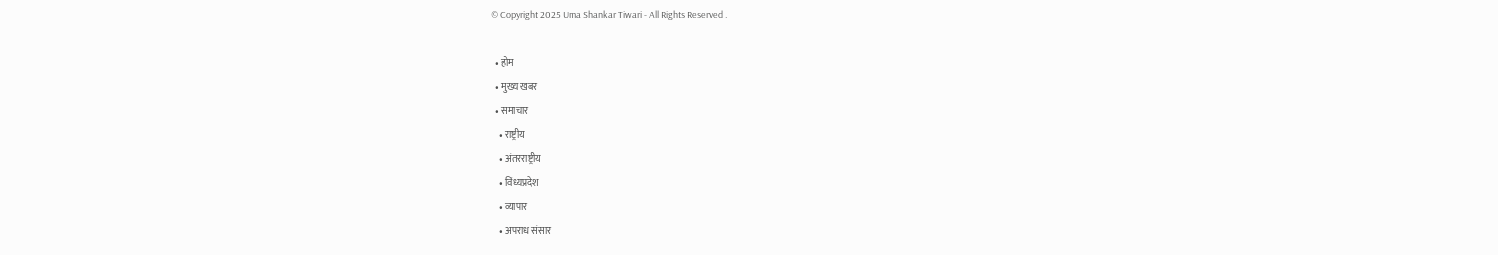© Copyright 2025 Uma Shankar Tiwari - All Rights Reserved .

  • होम
  • मुख्य खबर
  • समाचार
    • राष्ट्रीय
    • अंतरराष्ट्रीय
    • विंध्यप्रदेश
    • व्यापार
    • अपराध संसार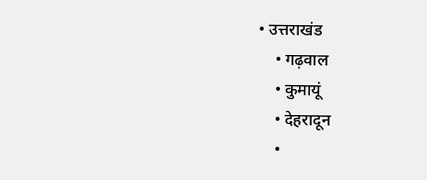• उत्तराखंड
    • गढ़वाल
    • कुमायूं
    • देहरादून
    •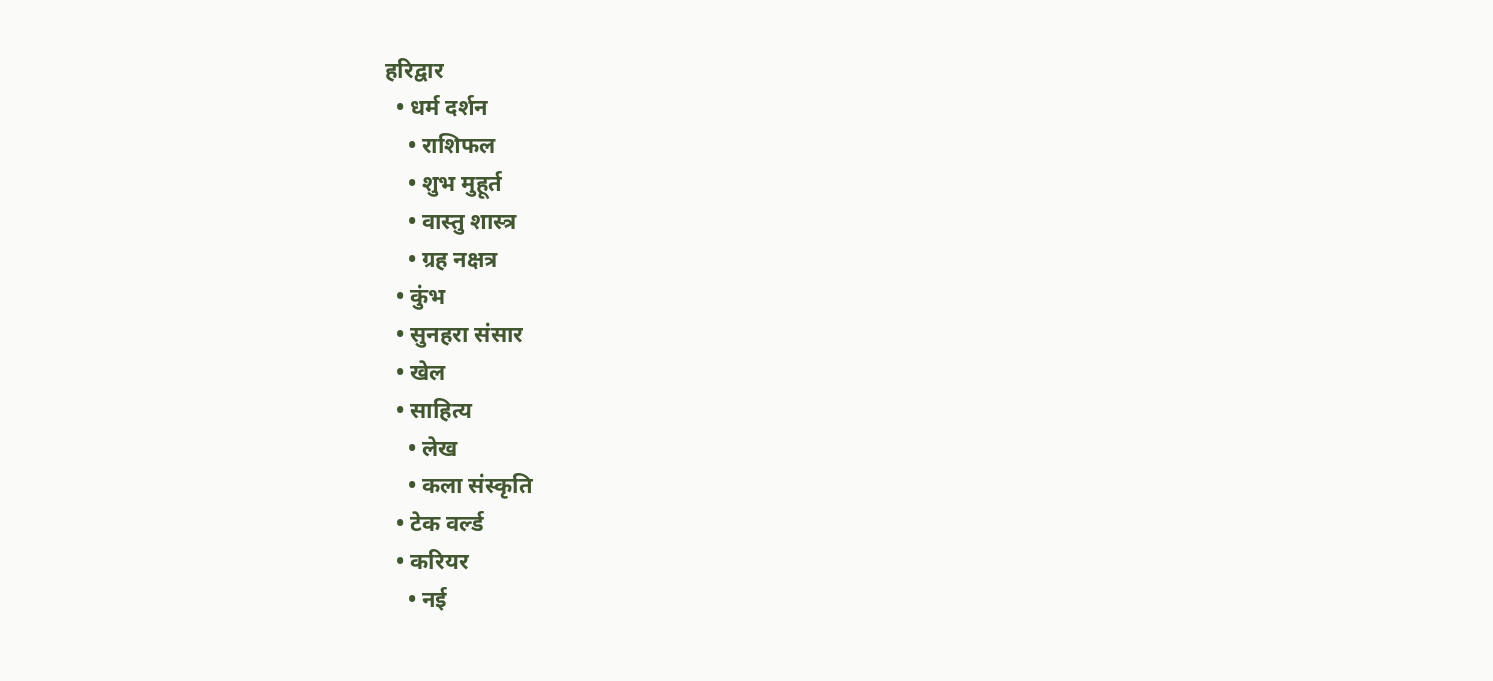हरिद्वार
  • धर्म दर्शन
    • राशिफल
    • शुभ मुहूर्त
    • वास्तु शास्त्र
    • ग्रह नक्षत्र
  • कुंभ
  • सुनहरा संसार
  • खेल
  • साहित्य
    • लेख
    • कला संस्कृति
  • टेक वर्ल्ड
  • करियर
    • नई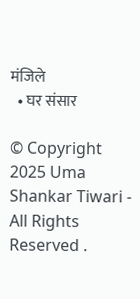मंजिले
  • घर संसार

© Copyright 2025 Uma Shankar Tiwari - All Rights Reserved .